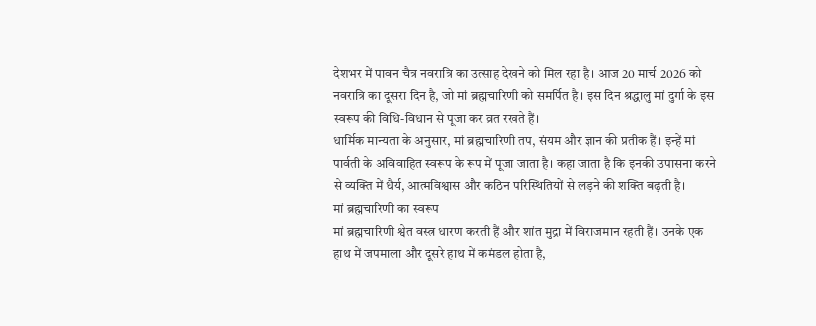देशभर में पावन चैत्र नवरात्रि का उत्साह देखने को मिल रहा है। आज 20 मार्च 2026 को नवरात्रि का दूसरा दिन है, जो मां ब्रह्मचारिणी को समर्पित है। इस दिन श्रद्धालु मां दुर्गा के इस स्वरूप की विधि-विधान से पूजा कर व्रत रखते हैं।
धार्मिक मान्यता के अनुसार, मां ब्रह्मचारिणी तप, संयम और ज्ञान की प्रतीक हैं। इन्हें मां पार्वती के अविवाहित स्वरूप के रूप में पूजा जाता है। कहा जाता है कि इनकी उपासना करने से व्यक्ति में धैर्य, आत्मविश्वास और कठिन परिस्थितियों से लड़ने की शक्ति बढ़ती है।
मां ब्रह्मचारिणी का स्वरूप
मां ब्रह्मचारिणी श्वेत वस्त्र धारण करती हैं और शांत मुद्रा में विराजमान रहती हैं। उनके एक हाथ में जपमाला और दूसरे हाथ में कमंडल होता है,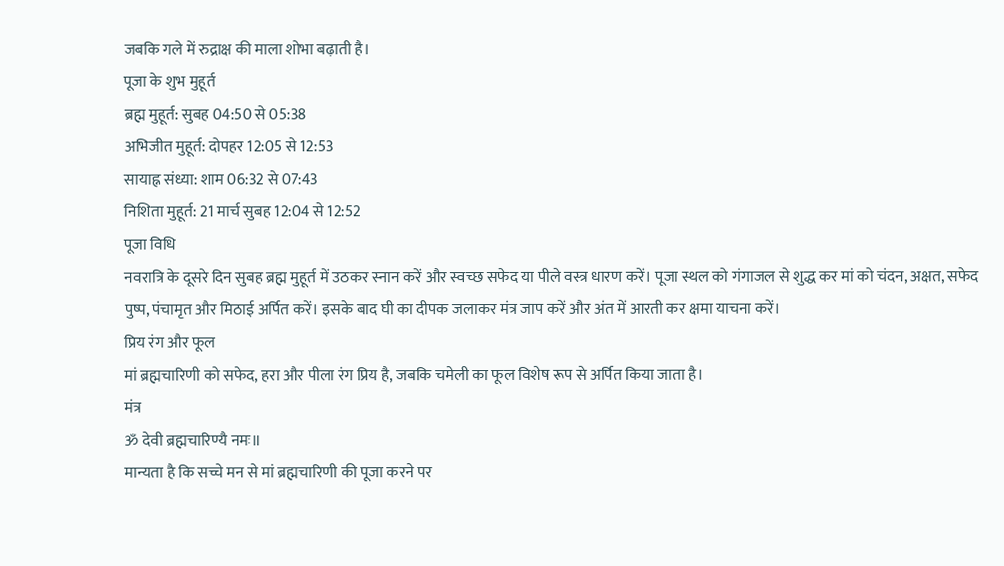जबकि गले में रुद्राक्ष की माला शोभा बढ़ाती है।
पूजा के शुभ मुहूर्त
ब्रह्म मुहूर्त: सुबह 04:50 से 05:38
अभिजीत मुहूर्त: दोपहर 12:05 से 12:53
सायाह्न संध्या: शाम 06:32 से 07:43
निशिता मुहूर्त: 21 मार्च सुबह 12:04 से 12:52
पूजा विधि
नवरात्रि के दूसरे दिन सुबह ब्रह्म मुहूर्त में उठकर स्नान करें और स्वच्छ सफेद या पीले वस्त्र धारण करें। पूजा स्थल को गंगाजल से शुद्ध कर मां को चंदन, अक्षत, सफेद पुष्प, पंचामृत और मिठाई अर्पित करें। इसके बाद घी का दीपक जलाकर मंत्र जाप करें और अंत में आरती कर क्षमा याचना करें।
प्रिय रंग और फूल
मां ब्रह्मचारिणी को सफेद, हरा और पीला रंग प्रिय है, जबकि चमेली का फूल विशेष रूप से अर्पित किया जाता है।
मंत्र
ॐ देवी ब्रह्मचारिण्यै नमः॥
मान्यता है कि सच्चे मन से मां ब्रह्मचारिणी की पूजा करने पर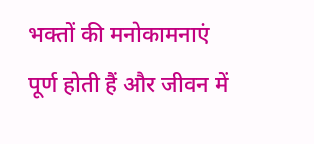भक्तों की मनोकामनाएं पूर्ण होती हैं और जीवन में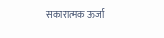सकारात्मक ऊर्जा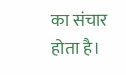का संचार होता है।